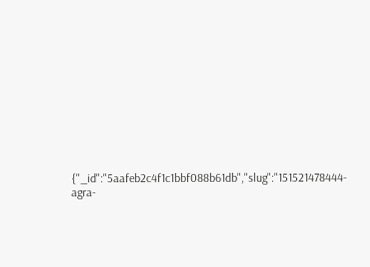{"_id":"5aafeb2c4f1c1bbf088b61db","slug":"151521478444-agra-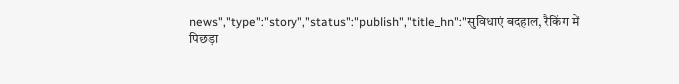news","type":"story","status":"publish","title_hn":"सुविधाएं बदहाल, रैकिंग में पिछड़ा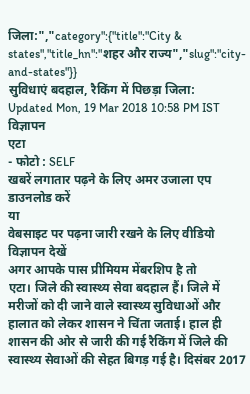जिला:","category":{"title":"City & states","title_hn":"शहर और राज्य","slug":"city-and-states"}}
सुविधाएं बदहाल, रैकिंग में पिछड़ा जिला:
Updated Mon, 19 Mar 2018 10:58 PM IST
विज्ञापन
एटा
- फोटो : SELF
खबरें लगातार पढ़ने के लिए अमर उजाला एप डाउनलोड करें
या
वेबसाइट पर पढ़ना जारी रखने के लिए वीडियो विज्ञापन देखें
अगर आपके पास प्रीमियम मेंबरशिप है तो
एटा। जिले की स्वास्थ्य सेवा बदहाल हैं। जिले में मरीजों को दी जाने वाले स्वास्थ्य सुविधाओं और हालात को लेकर शासन ने चिंता जताई। हाल ही शासन की ओर से जारी की गई रैकिंग में जिले की स्वास्थ्य सेवाओं की सेहत बिगड़ गई है। दिसंबर 2017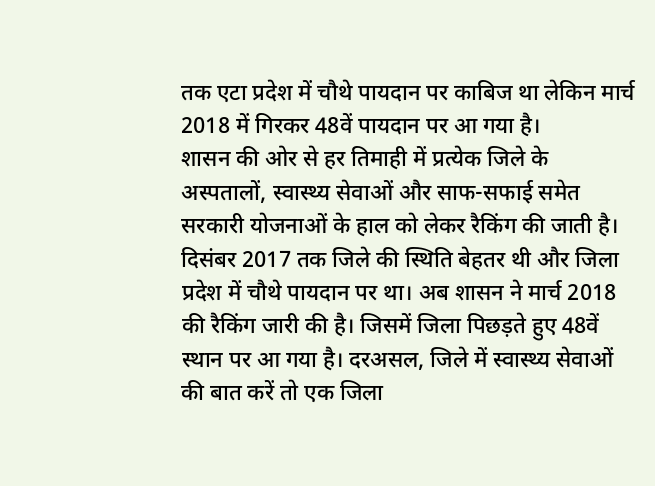तक एटा प्रदेश में चौथे पायदान पर काबिज था लेकिन मार्च 2018 में गिरकर 48वें पायदान पर आ गया है।
शासन की ओर से हर तिमाही में प्रत्येक जिले के अस्पतालों, स्वास्थ्य सेवाओं और साफ-सफाई समेत सरकारी योजनाओं के हाल को लेकर रैकिंग की जाती है। दिसंबर 2017 तक जिले की स्थिति बेहतर थी और जिला प्रदेश में चौथे पायदान पर था। अब शासन ने मार्च 2018 की रैकिंग जारी की है। जिसमें जिला पिछड़ते हुए 48वें स्थान पर आ गया है। दरअसल, जिले में स्वास्थ्य सेवाओं की बात करें तो एक जिला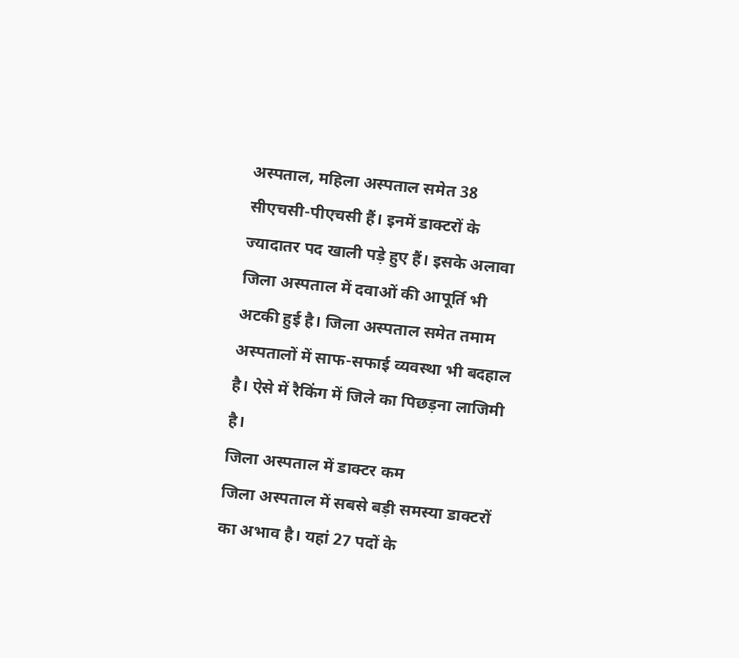अस्पताल, महिला अस्पताल समेत 38 सीएचसी-पीएचसी हैं। इनमें डाक्टरों के ज्यादातर पद खाली पड़े हुए हैं। इसके अलावा जिला अस्पताल में दवाओं की आपूर्ति भी अटकी हुई है। जिला अस्पताल समेत तमाम अस्पतालों में साफ-सफाई व्यवस्था भी बदहाल है। ऐसे में रैकिंग में जिले का पिछड़ना लाजिमी है।
जिला अस्पताल में डाक्टर कम
जिला अस्पताल में सबसे बड़ी समस्या डाक्टरों का अभाव है। यहां 27 पदों के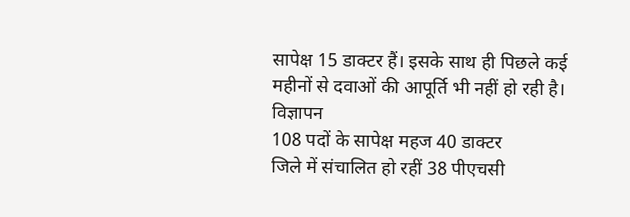सापेक्ष 15 डाक्टर हैं। इसके साथ ही पिछले कई महीनों से दवाओं की आपूर्ति भी नहीं हो रही है।
विज्ञापन
108 पदों के सापेक्ष महज 40 डाक्टर
जिले में संचालित हो रहीं 38 पीएचसी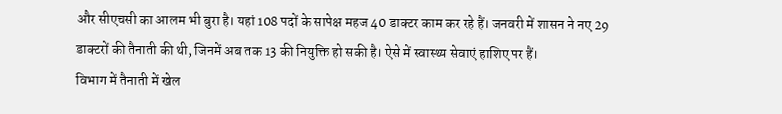और सीएचसी का आलम भी बुरा है। यहां 108 पदों के सापेक्ष महज 40 डाक्टर काम कर रहे हैं। जनवरी में शासन ने नए 29 डाक्टरों की तैनाती की थी, जिनमें अब तक 13 की नियुक्ति हो सकी है। ऐसे में स्वास्थ्य सेवाएं हाशिए पर हैं।
विभाग में तैनाती में खेल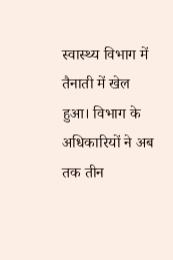स्वास्थ्य विभाग में तैनाती में खेल हुआ। विभाग के अधिकारियों ने अब तक तीन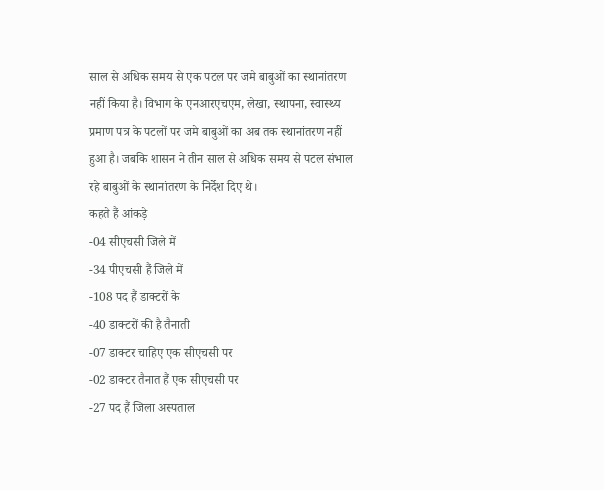साल से अधिक समय से एक पटल पर जमे बाबुओं का स्थानांतरण नहीं किया है। विभाग के एनआरएचएम, लेखा, स्थापना, स्वास्थ्य प्रमाण पत्र के पटलों पर जमे बाबुओं का अब तक स्थानांतरण नहीं हुआ है। जबकि शासन ने तीन साल से अधिक समय से पटल संभाल रहे बाबुओं के स्थानांतरण के निर्देश दिए थे।
कहते हैं आंकड़े
-04 सीएचसी जिले में
-34 पीएचसी हैं जिले में
-108 पद हैं डाक्टरों के
-40 डाक्टरों की है तैनाती
-07 डाक्टर चाहिए एक सीएचसी पर
-02 डाक्टर तैनात हैं एक सीएचसी पर
-27 पद हैं जिला अस्पताल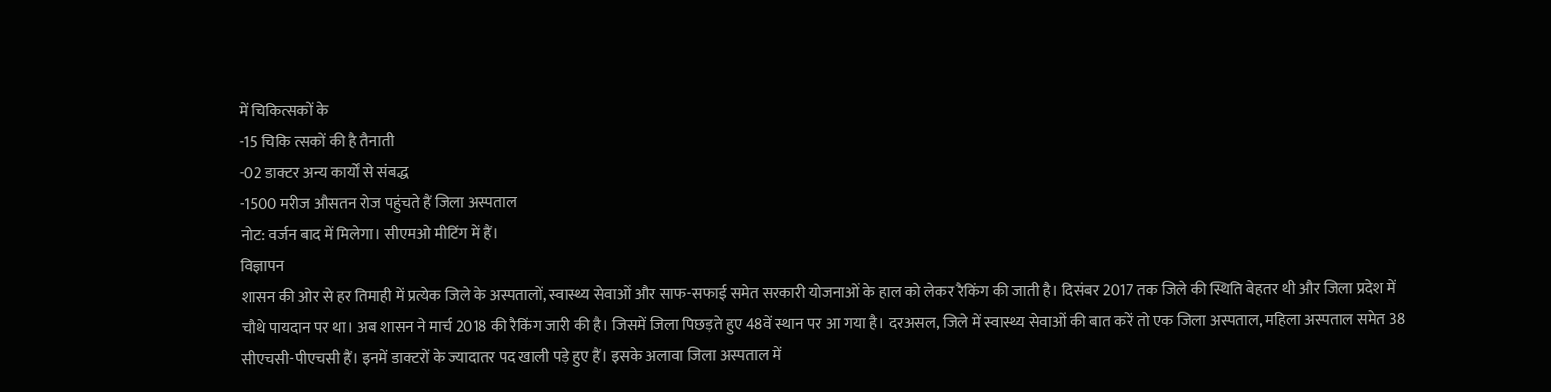में चिकित्सकों के
-15 चिकि त्सकों की है तैनाती
-02 डाक्टर अन्य कार्यों से संबद्ध
-1500 मरीज औसतन रोज पहुंचते हैं जिला अस्पताल
नोट: वर्जन बाद में मिलेगा। सीएमओ मीटिंग में हैं।
विज्ञापन
शासन की ओर से हर तिमाही में प्रत्येक जिले के अस्पतालों, स्वास्थ्य सेवाओं और साफ-सफाई समेत सरकारी योजनाओं के हाल को लेकर रैकिंग की जाती है। दिसंबर 2017 तक जिले की स्थिति बेहतर थी और जिला प्रदेश में चौथे पायदान पर था। अब शासन ने मार्च 2018 की रैकिंग जारी की है। जिसमें जिला पिछड़ते हुए 48वें स्थान पर आ गया है। दरअसल, जिले में स्वास्थ्य सेवाओं की बात करें तो एक जिला अस्पताल, महिला अस्पताल समेत 38 सीएचसी-पीएचसी हैं। इनमें डाक्टरों के ज्यादातर पद खाली पड़े हुए हैं। इसके अलावा जिला अस्पताल में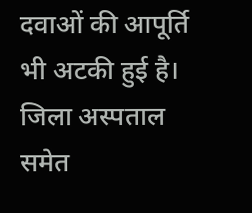दवाओं की आपूर्ति भी अटकी हुई है। जिला अस्पताल समेत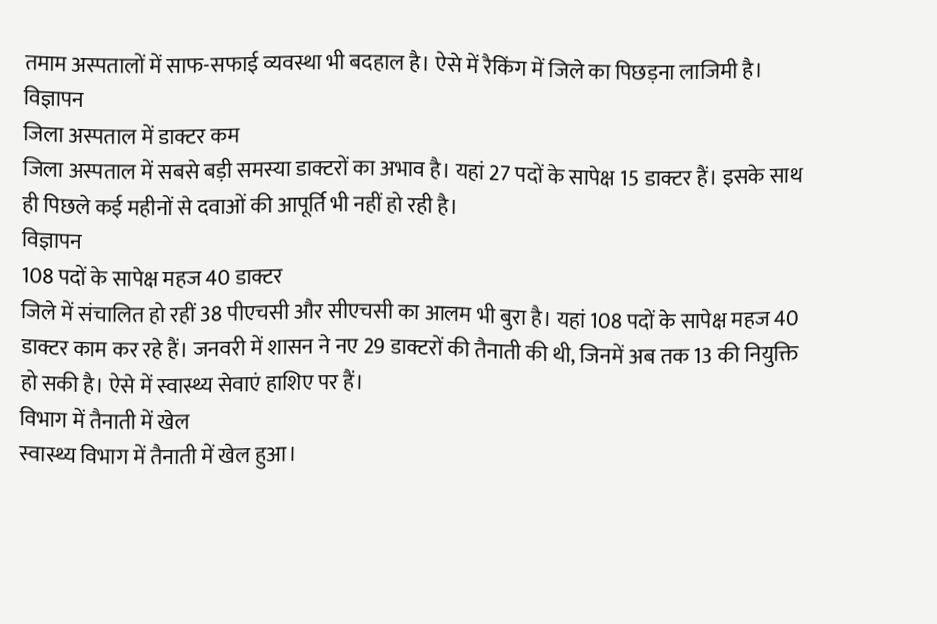तमाम अस्पतालों में साफ-सफाई व्यवस्था भी बदहाल है। ऐसे में रैकिंग में जिले का पिछड़ना लाजिमी है।
विज्ञापन
जिला अस्पताल में डाक्टर कम
जिला अस्पताल में सबसे बड़ी समस्या डाक्टरों का अभाव है। यहां 27 पदों के सापेक्ष 15 डाक्टर हैं। इसके साथ ही पिछले कई महीनों से दवाओं की आपूर्ति भी नहीं हो रही है।
विज्ञापन
108 पदों के सापेक्ष महज 40 डाक्टर
जिले में संचालित हो रहीं 38 पीएचसी और सीएचसी का आलम भी बुरा है। यहां 108 पदों के सापेक्ष महज 40 डाक्टर काम कर रहे हैं। जनवरी में शासन ने नए 29 डाक्टरों की तैनाती की थी, जिनमें अब तक 13 की नियुक्ति हो सकी है। ऐसे में स्वास्थ्य सेवाएं हाशिए पर हैं।
विभाग में तैनाती में खेल
स्वास्थ्य विभाग में तैनाती में खेल हुआ।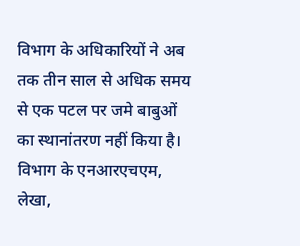विभाग के अधिकारियों ने अब तक तीन साल से अधिक समय से एक पटल पर जमे बाबुओं का स्थानांतरण नहीं किया है। विभाग के एनआरएचएम, लेखा,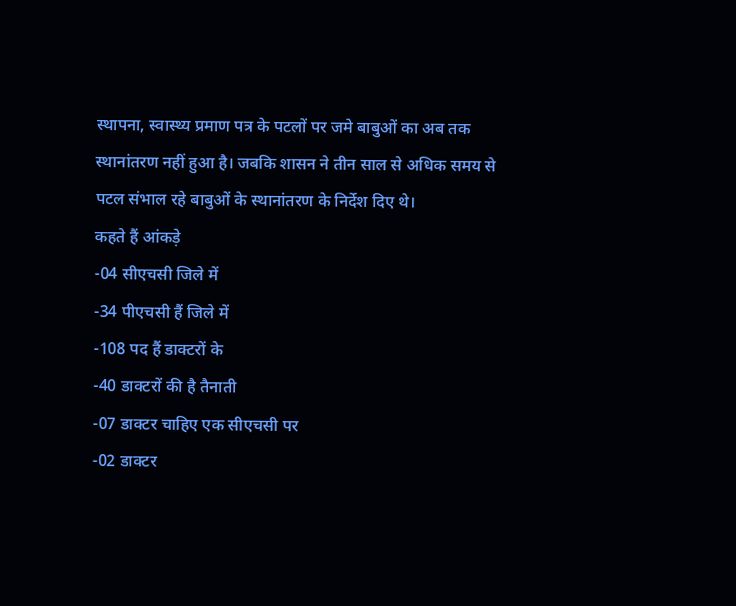स्थापना, स्वास्थ्य प्रमाण पत्र के पटलों पर जमे बाबुओं का अब तक स्थानांतरण नहीं हुआ है। जबकि शासन ने तीन साल से अधिक समय से पटल संभाल रहे बाबुओं के स्थानांतरण के निर्देश दिए थे।
कहते हैं आंकड़े
-04 सीएचसी जिले में
-34 पीएचसी हैं जिले में
-108 पद हैं डाक्टरों के
-40 डाक्टरों की है तैनाती
-07 डाक्टर चाहिए एक सीएचसी पर
-02 डाक्टर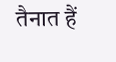तैनात हैं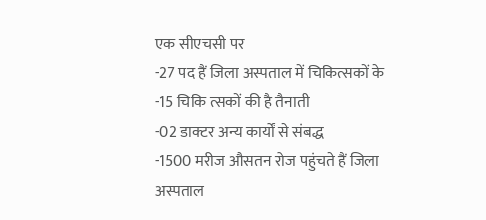एक सीएचसी पर
-27 पद हैं जिला अस्पताल में चिकित्सकों के
-15 चिकि त्सकों की है तैनाती
-02 डाक्टर अन्य कार्यों से संबद्ध
-1500 मरीज औसतन रोज पहुंचते हैं जिला अस्पताल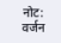नोट: वर्जन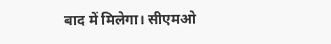बाद में मिलेगा। सीएमओ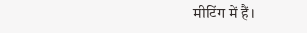मीटिंग में हैं।